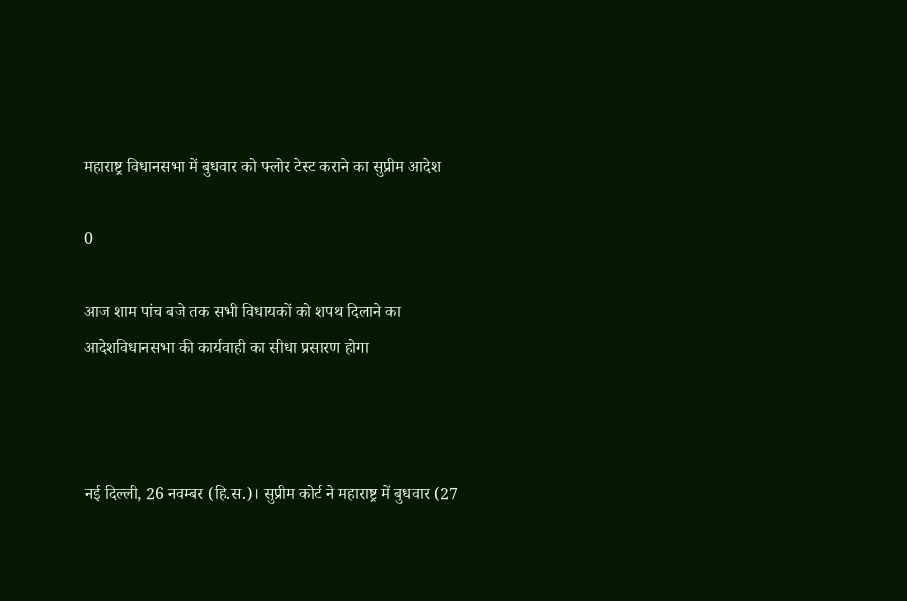महाराष्ट्र विधानसभा में बुधवार को फ्लोर टेस्ट कराने का सुप्रीम आदेश

0

आज शाम पांच बजे तक सभी विधायकों को शपथ दिलाने का आदेशविधानसभा की कार्यवाही का सीधा प्रसारण होगा



नई दिल्ली, 26 नवम्बर (हि.स.)। सुप्रीम कोर्ट ने महाराष्ट्र में बुधवार (27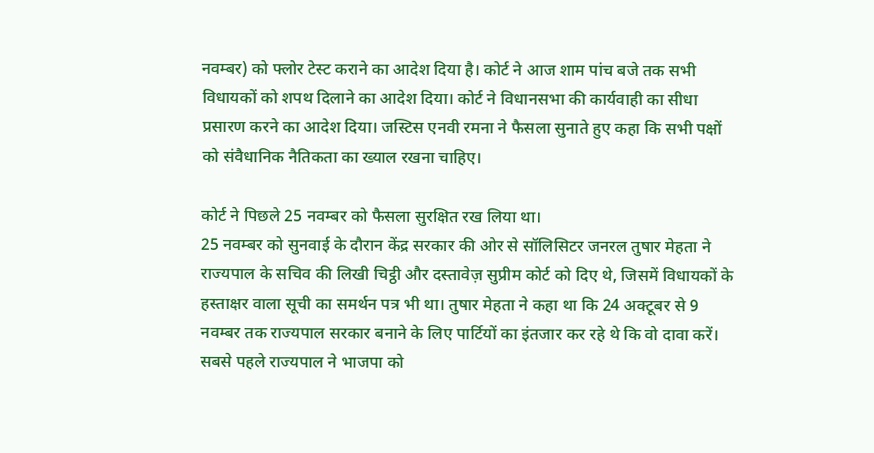नवम्बर) को फ्लोर टेस्ट कराने का आदेश दिया है। कोर्ट ने आज शाम पांच बजे तक सभी विधायकों को शपथ दिलाने का आदेश दिया। कोर्ट ने विधानसभा की कार्यवाही का सीधा प्रसारण करने का आदेश दिया। जस्टिस एनवी रमना ने फैसला सुनाते हुए कहा कि सभी पक्षों को संवैधानिक नैतिकता का ख्याल रखना चाहिए।

कोर्ट ने पिछले 25 नवम्बर को फैसला सुरक्षित रख लिया था।
25 नवम्बर को सुनवाई के दौरान केंद्र सरकार की ओर से सॉलिसिटर जनरल तुषार मेहता ने राज्यपाल के सचिव की लिखी चिट्ठी और दस्तावेज़ सुप्रीम कोर्ट को दिए थे, जिसमें विधायकों के हस्ताक्षर वाला सूची का समर्थन पत्र भी था। तुषार मेहता ने कहा था कि 24 अक्टूबर से 9 नवम्बर तक राज्यपाल सरकार बनाने के लिए पार्टियों का इंतजार कर रहे थे कि वो दावा करें। सबसे पहले राज्यपाल ने भाजपा को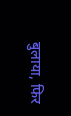बुलाया, फिर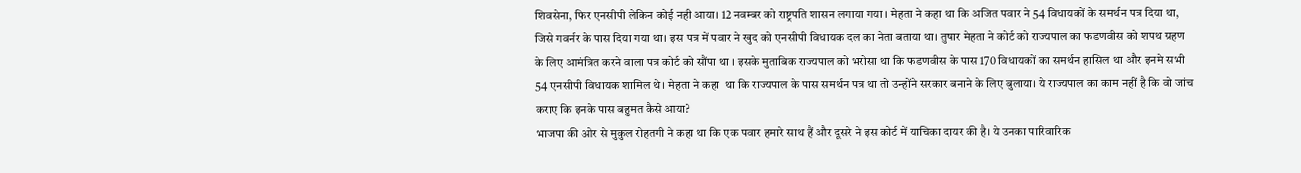शिवसेना, फिर एनसीपी लेकिन कोई नही आया। 12 नवम्बर को राष्ट्रपति शासन लगाया गया । मेहता ने कहा था कि अजित पवार ने 54 विधायकों के समर्थन पत्र दिया था, जिसे गवर्नर के पास दिया गया था। इस पत्र में पवार ने खुद को एनसीपी विधायक दल का नेता बताया था। तुषार मेहता ने कोर्ट को राज्यपाल का फडणवीस को शपथ ग्रहण के लिए आमंत्रित करने वाला पत्र कोर्ट को सौंपा था । इसके मुताबिक राज्यपाल को भरोसा था कि फडणवीस के पास 170 विधायकों का समर्थन हासिल था और इनमे सभी 54 एनसीपी विधायक शामिल थे। मेहता ने कहा  था कि राज्यपाल के पास समर्थन पत्र था तो उन्होंने सरकार बनाने के लिए बुलाया। ये राज्यपाल का काम नहीं है कि वो जांच कराए कि इनके पास बहुमत कैसे आया?
भाजपा की ओर से मुकुल रोहतगी ने कहा था कि एक पवार हमारे साथ हैं और दूसरे ने इस कोर्ट में याचिका दायर की है। ये उनका पारिवारिक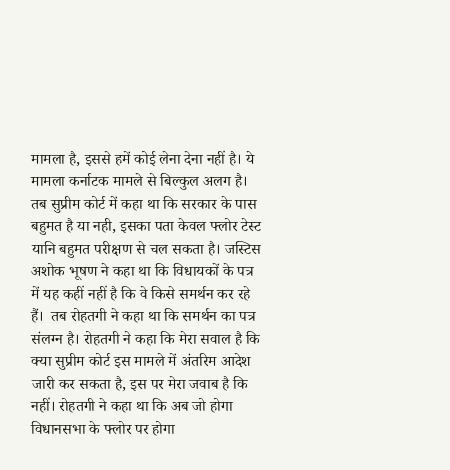मामला है, इससे हमें कोई लेना देना नहीं है। ये मामला कर्नाटक मामले से बिल्कुल अलग है। तब सुप्रीम कोर्ट में कहा था कि सरकार के पास बहुमत है या नही, इसका पता केवल फ्लोर टेस्ट यानि बहुमत परीक्षण से चल सकता है। जस्टिस अशोक भूषण ने कहा था कि विधायकों के पत्र में यह कहीं नहीं है कि वे किसे समर्थन कर रहे हैं।  तब रोहतगी ने कहा था कि समर्थन का पत्र संलग्न है। रोहतगी ने कहा कि मेरा सवाल है कि क्या सुप्रीम कोर्ट इस मामले में अंतरिम आदेश जारी कर सकता है, इस पर मेरा जवाब है कि नहीं। रोहतगी ने कहा था कि अब जो होगा विधानसभा के फ्लोर पर होगा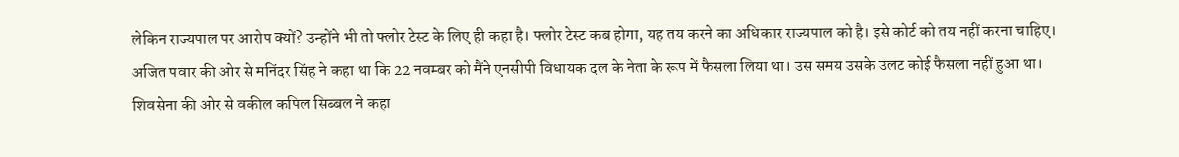लेकिन राज्यपाल पर आरोप क्यों? उन्होंने भी तो फ्लोर टेस्ट के लिए ही कहा है। फ्लोर टेस्ट कब होगा, यह तय करने का अधिकार राज्यपाल को है। इसे कोर्ट को तय नहीं करना चाहिए।
अजित पवार की ओर से मनिंदर सिंह ने कहा था कि 22 नवम्बर को मैंने एनसीपी विधायक दल के नेता के रूप में फैसला लिया था। उस समय उसके उलट कोई फैसला नहीं हुआ था।
शिवसेना की ओर से वकील कपिल सिब्बल ने कहा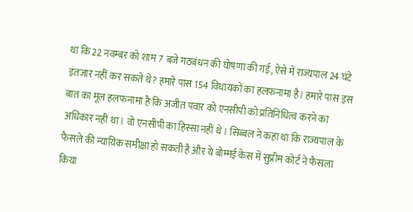था कि 22 नवम्बर को शाम 7 बजे गठबंधन की घोषणा की गई, ऐसे में राज्यपाल 24 घंटे इंतजार नहीं कर सकते थे? हमारे पास 154 विधायकों का हलफनामा है। हमारे पास इस बात का मूल हलफनामा है कि अजीत पवार को एनसीपी को प्रतिनिधित्व करने का अधिकार नहीं था। वो एनसीपी का हिस्सा नहीं थे। सिब्बल ने कहा था कि राज्यपाल के फैसले की न्यायिक समीक्षा हो सकती है और ये बोम्मई केस में सुप्रीम कोर्ट ने फैसला किया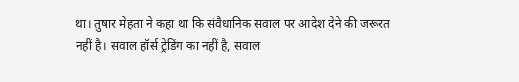था। तुषार मेहता ने कहा था कि संवैधानिक सवाल पर आदेश देने की जरूरत नहीं है। सवाल हॉर्स ट्रेडिंग का नहीं है, सवाल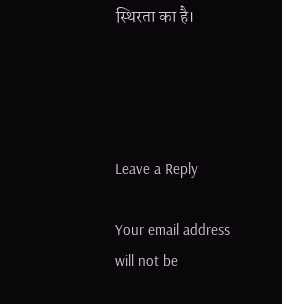स्थिरता का है।




Leave a Reply

Your email address will not be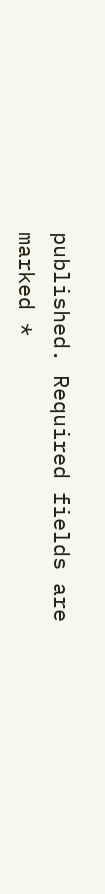published. Required fields are marked *